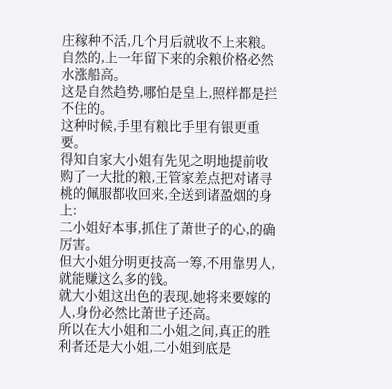庄稼种不活,几个月后就收不上来粮。
自然的,上一年留下来的余粮价格必然水涨船高。
这是自然趋势,哪怕是皇上,照样都是拦不住的。
这种时候,手里有粮比手里有银更重要。
得知自家大小姐有先见之明地提前收购了一大批的粮,王管家差点把对诸寻桃的佩服都收回来,全送到诸盈烟的身上:
二小姐好本事,抓住了萧世子的心,的确厉害。
但大小姐分明更技高一筹,不用靠男人,就能赚这么多的钱。
就大小姐这出色的表现,她将来要嫁的人,身份必然比萧世子还高。
所以在大小姐和二小姐之间,真正的胜利者还是大小姐,二小姐到底是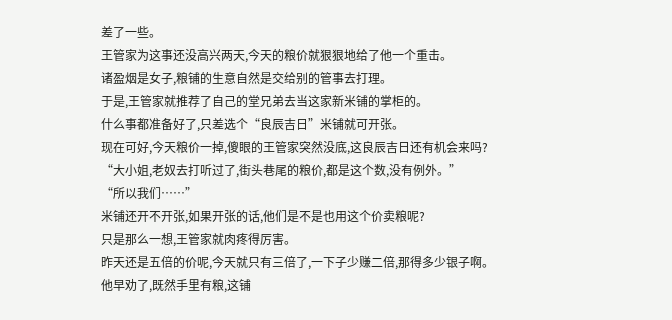差了一些。
王管家为这事还没高兴两天,今天的粮价就狠狠地给了他一个重击。
诸盈烟是女子,粮铺的生意自然是交给别的管事去打理。
于是,王管家就推荐了自己的堂兄弟去当这家新米铺的掌柜的。
什么事都准备好了,只差选个“良辰吉日”米铺就可开张。
现在可好,今天粮价一掉,傻眼的王管家突然没底,这良辰吉日还有机会来吗?
“大小姐,老奴去打听过了,街头巷尾的粮价,都是这个数,没有例外。”
“所以我们……”
米铺还开不开张,如果开张的话,他们是不是也用这个价卖粮呢?
只是那么一想,王管家就肉疼得厉害。
昨天还是五倍的价呢,今天就只有三倍了,一下子少赚二倍,那得多少银子啊。
他早劝了,既然手里有粮,这铺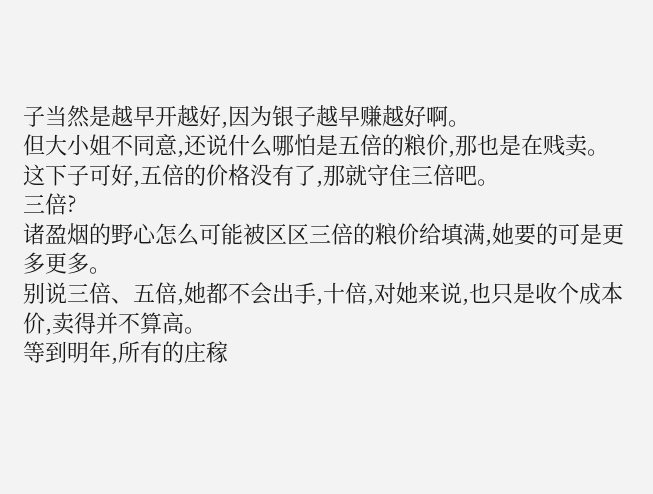子当然是越早开越好,因为银子越早赚越好啊。
但大小姐不同意,还说什么哪怕是五倍的粮价,那也是在贱卖。
这下子可好,五倍的价格没有了,那就守住三倍吧。
三倍?
诸盈烟的野心怎么可能被区区三倍的粮价给填满,她要的可是更多更多。
别说三倍、五倍,她都不会出手,十倍,对她来说,也只是收个成本价,卖得并不算高。
等到明年,所有的庄稼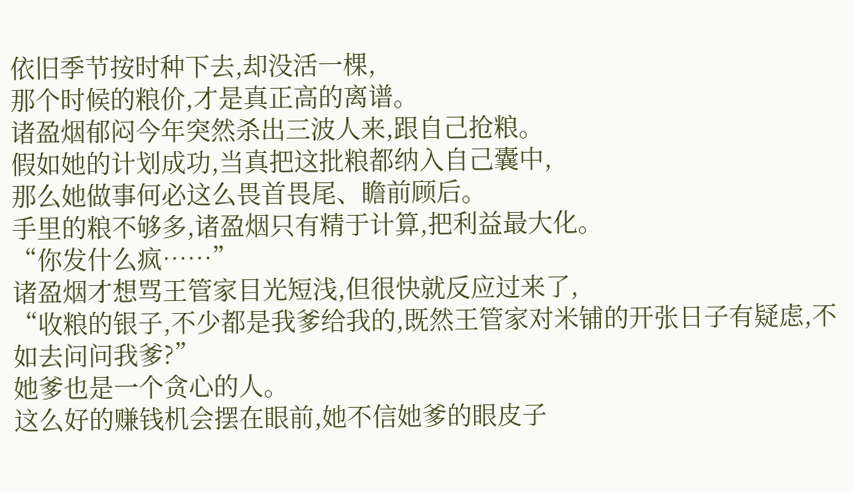依旧季节按时种下去,却没活一棵,
那个时候的粮价,才是真正高的离谱。
诸盈烟郁闷今年突然杀出三波人来,跟自己抢粮。
假如她的计划成功,当真把这批粮都纳入自己囊中,
那么她做事何必这么畏首畏尾、瞻前顾后。
手里的粮不够多,诸盈烟只有精于计算,把利益最大化。
“你发什么疯……”
诸盈烟才想骂王管家目光短浅,但很快就反应过来了,
“收粮的银子,不少都是我爹给我的,既然王管家对米铺的开张日子有疑虑,不如去问问我爹?”
她爹也是一个贪心的人。
这么好的赚钱机会摆在眼前,她不信她爹的眼皮子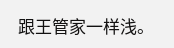跟王管家一样浅。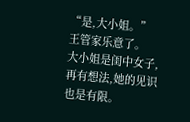“是,大小姐。”
王管家乐意了。
大小姐是闺中女子,再有想法,她的见识也是有限。